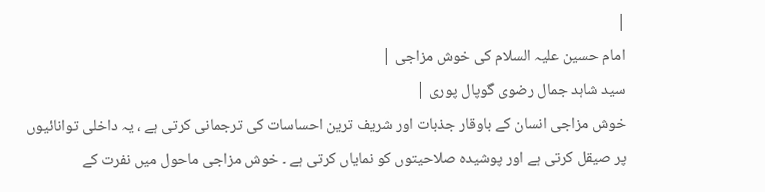|
امام حسین علیہ السلام کی خوش مزاجی |
سید شاہد جمال رضوی گوپال پوری |
خوش مزاجی انسان کے باوقار جذبات اور شریف ترین احساسات کی ترجمانی کرتی ہے ، یہ داخلی توانائیوں پر صیقل کرتی ہے اور پوشیدہ صلاحیتوں کو نمایاں کرتی ہے ۔ خوش مزاجی ماحول میں نفرت کے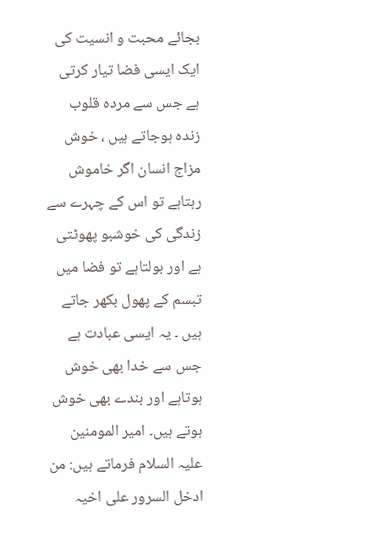بجائے محبت و انسیت کی ایک ایسی فضا تیار کرتی ہے جس سے مردہ قلوب زندہ ہوجاتے ہیں ، خوش مزاج انسان اگر خاموش رہتاہے تو اس کے چہرے سے زندگی کی خوشبو پھوٹتی ہے اور بولتاہے تو فضا میں تبسم کے پھول بکھر جاتے ہیں ۔ یہ ایسی عبادت ہے جس سے خدا بھی خوش ہوتاہے اور بندے بھی خوش ہوتے ہیں۔ امیر المومنین علیہ السلام فرماتے ہیں: من ادخل السرور علی اخیہ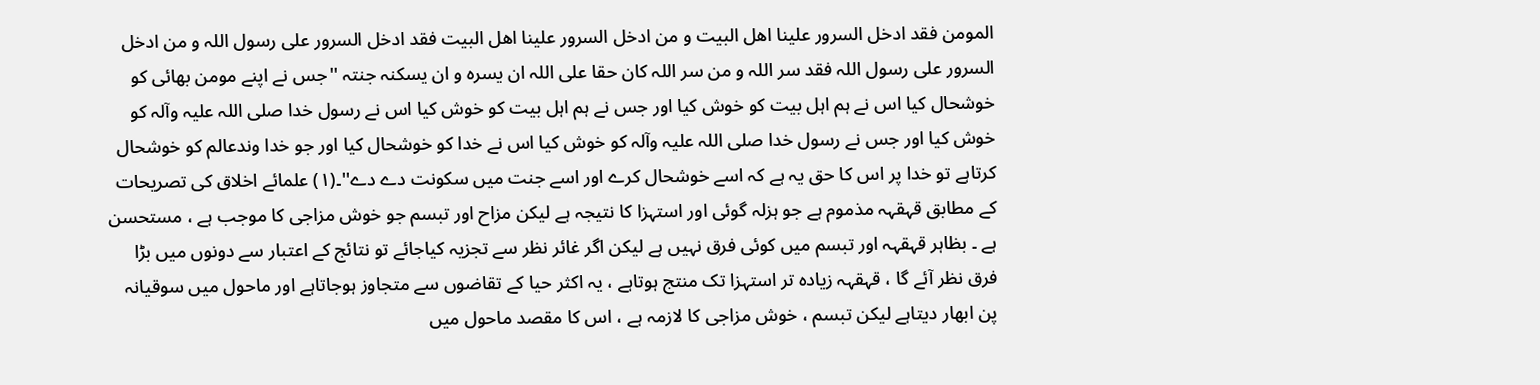المومن فقد ادخل السرور علینا اھل البیت و من ادخل السرور علینا اھل البیت فقد ادخل السرور علی رسول اللہ و من ادخل السرور علی رسول اللہ فقد سر اللہ و من سر اللہ کان حقا علی اللہ ان یسرہ و ان یسکنہ جنتہ ''جس نے اپنے مومن بھائی کو خوشحال کیا اس نے ہم اہل بیت کو خوش کیا اور جس نے ہم اہل بیت کو خوش کیا اس نے رسول خدا صلی اللہ علیہ وآلہ کو خوش کیا اور جس نے رسول خدا صلی اللہ علیہ وآلہ کو خوش کیا اس نے خدا کو خوشحال کیا اور جو خدا وندعالم کو خوشحال کرتاہے تو خدا پر اس کا حق یہ ہے کہ اسے خوشحال کرے اور اسے جنت میں سکونت دے دے''۔(١) علمائے اخلاق کی تصریحات کے مطابق قہقہہ مذموم ہے جو ہزلہ گوئی اور استہزا کا نتیجہ ہے لیکن مزاح اور تبسم جو خوش مزاجی کا موجب ہے ، مستحسن ہے ۔ بظاہر قہقہہ اور تبسم میں کوئی فرق نہیں ہے لیکن اگر غائر نظر سے تجزیہ کیاجائے تو نتائج کے اعتبار سے دونوں میں بڑا فرق نظر آئے گا ، قہقہہ زیادہ تر استہزا تک منتج ہوتاہے ، یہ اکثر حیا کے تقاضوں سے متجاوز ہوجاتاہے اور ماحول میں سوقیانہ پن ابھار دیتاہے لیکن تبسم ، خوش مزاجی کا لازمہ ہے ، اس کا مقصد ماحول میں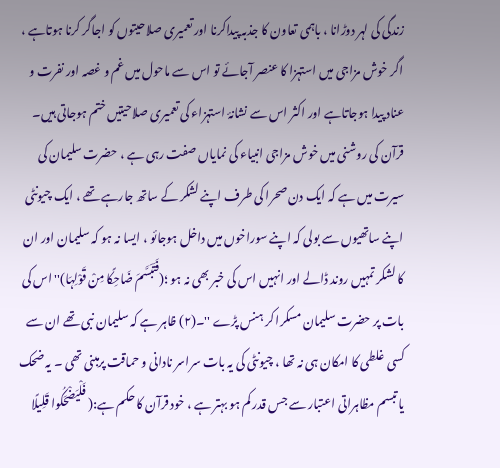زندگی کی لہر دوڑانا ، باہمی تعاون کا جذبہ پیداکرنا اور تعمیری صلاحیتوں کو اجاگر کرنا ہوتاہے ، اگر خوش مزاجی میں استہزا کا عنصر آجائے تو اس سے ماحول میں غم و غصہ اور نفرت و عناد پیدا ہوجاتاہے اور اکثر اس سے نشانۂ استہزاء کی تعمیری صلاحیتیں ختم ہوجاتی ہیں۔ قرآن کی روشنی میں خوش مزاجی انبیاء کی نمایاں صفت رہی ہے ، حضرت سلیمان کی سیرت میں ہے کہ ایک دن صحرا کی طرف اپنے لشکر کے ساتھ جارہے تھے ، ایک چیونٹی اپنے ساتھیوں سے بولی کہ اپنے سوراخوں میں داخل ہوجائو ، ایسا نہ ہو کہ سلیمان اور ان کا لشکر تمہیں روند ڈالے اور انہیں اس کی خبر بھی نہ ہو ؛(فَتَبَسَّمَ ضَاحِکًا مِنْ قَوْلِہَا)'' اس کی بات پر حضرت سلیمان مسکرا کر ہنس پڑے ''۔(٢) ظاہر ہے کہ سلیمان نبی تھے ان سے کسی غلطی کا امکان ہی نہ تھا ، چیونٹی کی یہ بات سراسر نادانی و حماقت پرمبنی تھی ۔ یہ ضحک یا تبسم مظاہراتی اعتبار سے جس قدر کم ہو بہتر ہے ، خود قرآن کا حکم ہے:( فَلْیَضْحَکُوا قَلِیلًا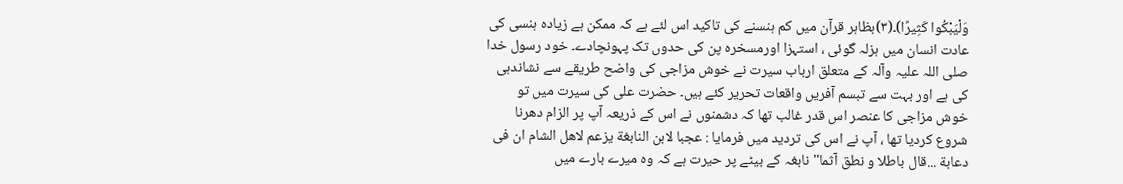وَلْیَبْکُوا کَثِیرًا)۔(٣)بظاہر قرآن میں کم ہنسنے کی تاکید اس لئے ہے کہ ممکن ہے زیادہ ہنسی کی عادت انسان میں ہزلہ گوئی ، استہزا اورمسخرہ پن کی حدوں تک پہونچادے۔ خود رسول خدا صلی اللہ علیہ وآلہ کے متعلق ارباب سیرت نے خوش مزاجی کی واضح طریقے سے نشاندہی کی ہے اور بہت سے تبسم آفریں واقعات تحریر کئے ہیں۔ حضرت علی کی سیرت میں تو خوش مزاجی کا عنصر اس قدر غالب تھا کہ دشمنوں نے اس کے ذریعہ آپ پر الزام دھرنا شروع کردیا تھا ، آپ نے اس کی تردید میں فرمایا : عجبا لابن النابغة یزعم لاھل الشام ان فی دعابة ...قال باطلا و نطق آثما'' نابغہ کے بیٹے پر حیرت ہے کہ وہ میرے بارے میں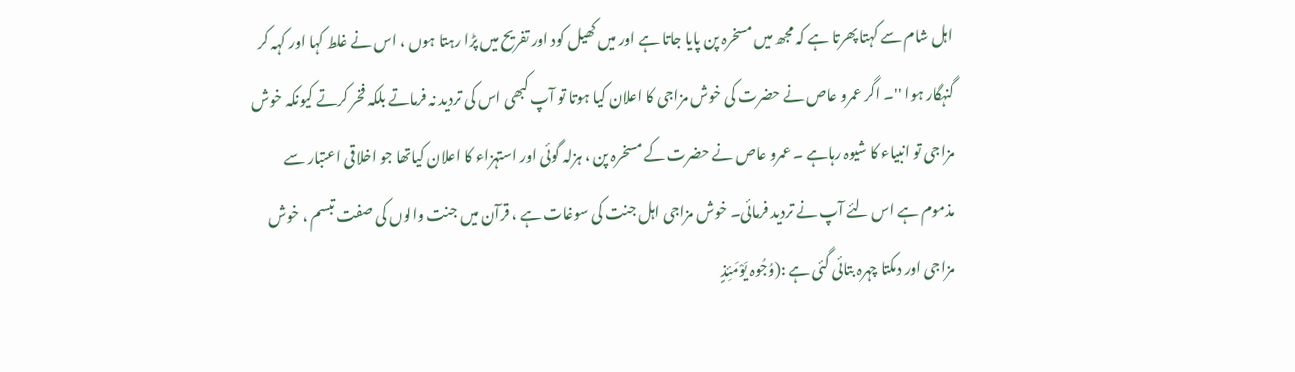اہل شام سے کہتا پھرتا ہے کہ مجھ میں مسخرہ پن پایا جاتا ہے اور میں کھیل کود اور تفریح میں پڑا رہتا ہوں ، اس نے غلط کہا اور کہہ کر گنہگار ہوا ''۔ اگر عمرو عاص نے حضرت کی خوش مزاجی کا اعلان کیا ہوتا تو آپ کبھی اس کی تردید نہ فرماتے بلکہ فخر کرتے کیونکہ خوش مزاجی تو انبیاء کا شیوہ رہاہے ۔ عمرو عاص نے حضرت کے مسخرہ پن ، ہزلہ گوئی اور استہزاء کا اعلان کیاتھا جو اخلاقی اعتبار سے مذموم ہے اس لئے آپ نے تردید فرمائی۔ خوش مزاجی اہل جنت کی سوغات ہے ، قرآن میں جنت والوں کی صفت تبسم ، خوش مزاجی اور دمکتا چہرہ بتائی گئی ہے :(وُجُوہ یَوْمَئِذٍ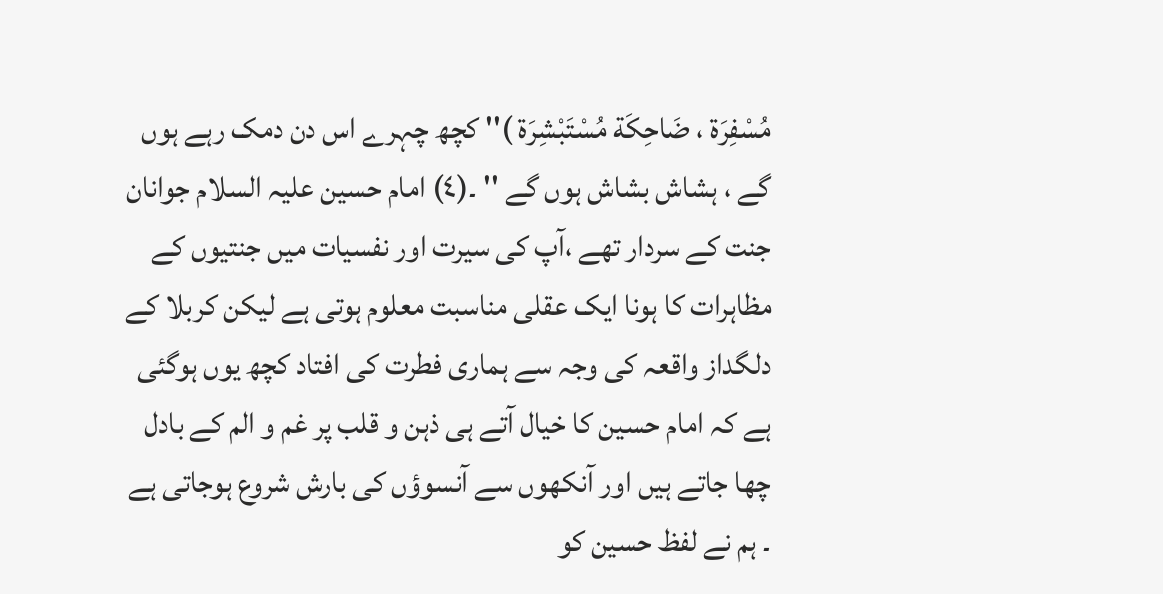مُسْفِرَة ، ضَاحِکَة مُسْتَبْشِرَة )'' کچھ چہرے اس دن دمک رہے ہوں گے ، ہشاش بشاش ہوں گے '' ۔(٤) امام حسین علیہ السلام جوانان جنت کے سردار تھے ،آپ کی سیرت اور نفسیات میں جنتیوں کے مظاہرات کا ہونا ایک عقلی مناسبت معلوم ہوتی ہے لیکن کربلا کے دلگداز واقعہ کی وجہ سے ہماری فطرت کی افتاد کچھ یوں ہوگئی ہے کہ امام حسین کا خیال آتے ہی ذہن و قلب پر غم و الم کے بادل چھا جاتے ہیں اور آنکھوں سے آنسوؤں کی بارش شروع ہوجاتی ہے ۔ ہم نے لفظ حسین کو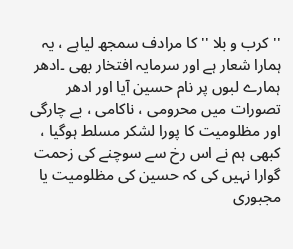''کرب و بلا '' کا مرادف سمجھ لیاہے ، یہ ہمارا شعار ہے اور سرمایہ افتخار بھی ۔ادھر ہمارے لبوں پر نام حسین آیا اور ادھر تصورات میں محرومی ، ناکامی ، بے چارگی اور مظلومیت کا پورا لشکر مسلط ہوگیا ، کبھی ہم نے اس رخ سے سوچنے کی زحمت گوارا نہیں کی کہ حسین کی مظلومیت یا مجبوری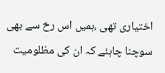اختیاری تھی ،ہمیں اس رخ سے بھی سوچنا چاہئے کہ ان کی مظلومیت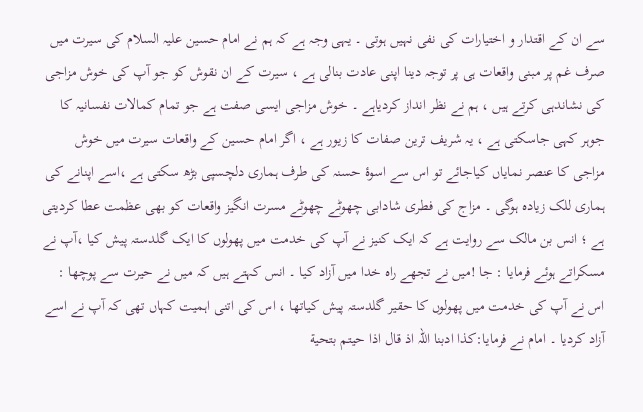سے ان کے اقتدار و اختیارات کی نفی نہیں ہوتی ۔ یہی وجہ ہے کہ ہم نے امام حسین علیہ السلام کی سیرت میں صرف غم پر مبنی واقعات ہی پر توجہ دینا اپنی عادت بنالی ہے ، سیرت کے ان نقوش کو جو آپ کی خوش مزاجی کی نشاندہی کرتے ہیں ، ہم نے نظر انداز کردیاہے ۔ خوش مزاجی ایسی صفت ہے جو تمام کمالات نفسانیہ کا جوہر کہی جاسکتی ہے ، یہ شریف ترین صفات کا زیور ہے ، اگر امام حسین کے واقعات سیرت میں خوش مزاجی کا عنصر نمایاں کیاجائے تو اس سے اسوۂ حسنہ کی طرف ہماری دلچسپی بڑھ سکتی ہے ،اسے اپنانے کی ہماری للک زیادہ ہوگی ۔ مزاج کی فطری شادابی چھوٹے چھوٹے مسرت انگیز واقعات کو بھی عظمت عطا کردیتی ہے ؛ انس بن مالک سے روایت ہے کہ ایک کنیز نے آپ کی خدمت میں پھولوں کا ایک گلدستہ پیش کیا ،آپ نے مسکراتے ہوئے فرمایا : جا !میں نے تجھے راہ خدا میں آزاد کیا ۔ انس کہتے ہیں کہ میں نے حیرت سے پوچھا : اس نے آپ کی خدمت میں پھولوں کا حقیر گلدستہ پیش کیاتھا ، اس کی اتنی اہمیت کہاں تھی کہ آپ نے اسے آزاد کردیا ۔ امام نے فرمایا:کذا ادبنا اللہ اذ قال اذا حیتم بتحیة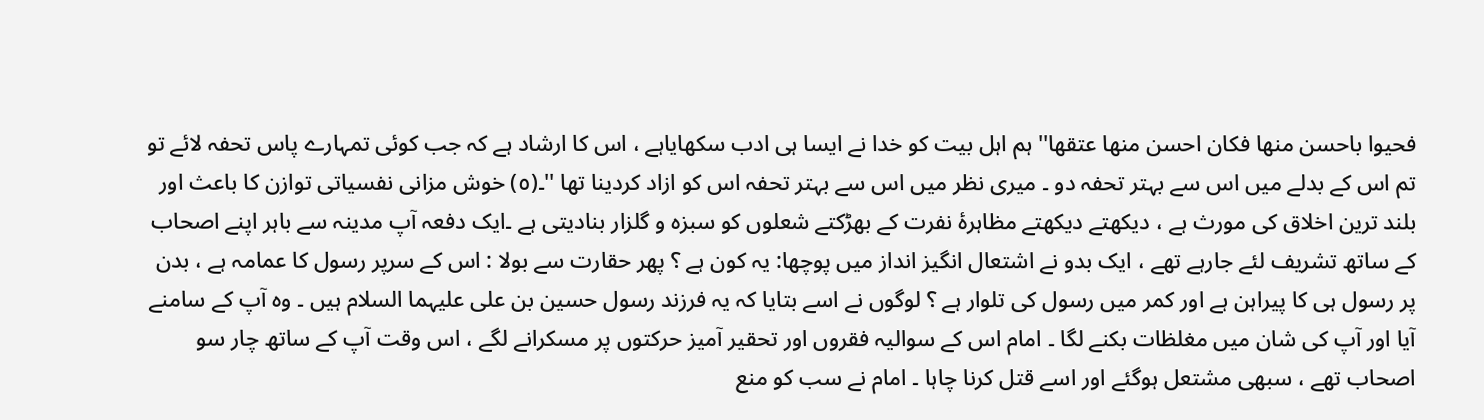فحیوا باحسن منھا فکان احسن منھا عتقھا'' ہم اہل بیت کو خدا نے ایسا ہی ادب سکھایاہے ، اس کا ارشاد ہے کہ جب کوئی تمہارے پاس تحفہ لائے تو تم اس کے بدلے میں اس سے بہتر تحفہ دو ۔ میری نظر میں اس سے بہتر تحفہ اس کو ازاد کردینا تھا ''۔(٥) خوش مزانی نفسیاتی توازن کا باعث اور بلند ترین اخلاق کی مورث ہے ، دیکھتے دیکھتے مظاہرۂ نفرت کے بھڑکتے شعلوں کو سبزہ و گلزار بنادیتی ہے ۔ایک دفعہ آپ مدینہ سے باہر اپنے اصحاب کے ساتھ تشریف لئے جارہے تھے ، ایک بدو نے اشتعال انگیز انداز میں پوچھا: یہ کون ہے ؟ پھر حقارت سے بولا : اس کے سرپر رسول کا عمامہ ہے ، بدن پر رسول ہی کا پیراہن ہے اور کمر میں رسول کی تلوار ہے ؟ لوگوں نے اسے بتایا کہ یہ فرزند رسول حسین بن علی علیہما السلام ہیں ۔ وہ آپ کے سامنے آیا اور آپ کی شان میں مغلظات بکنے لگا ۔ امام اس کے سوالیہ فقروں اور تحقیر آمیز حرکتوں پر مسکرانے لگے ، اس وقت آپ کے ساتھ چار سو اصحاب تھے ، سبھی مشتعل ہوگئے اور اسے قتل کرنا چاہا ۔ امام نے سب کو منع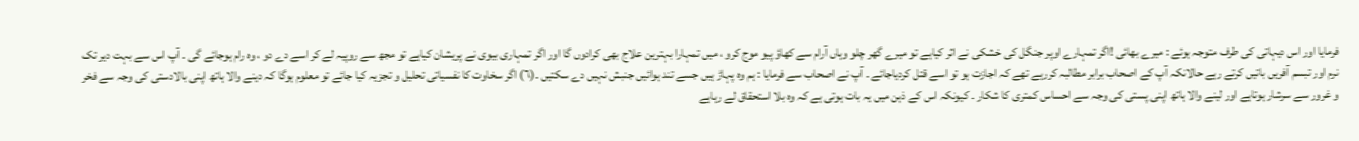فرمایا اور اس دیہاتی کی طرف متوجہ ہوئے : میرے بھائی !اگر تمہارے اوپر جنگل کی خشکی نے اثر کیاہے تو میرے گھر چلو وہاں آرام سے کھاؤ پیو موج کرو ، میں تمہارا بہترین علاج بھی کرادوں گا اور اگر تمہاری بیوی نے پریشان کیاہے تو مجھ سے روپیہ لے کر اسے دے دو ، وہ رام ہوجائے گی ۔ آپ اس سے بہت دیر تک نرم اور تبسم آفریں باتیں کرتے رہے حالانکہ آپ کے اصحاب برابر مطالبہ کررہے تھے کہ اجازت ہو تو اسے قتل کردیاجائے ۔ آپ نے اصحاب سے فرمایا : ہم وہ پہاڑ ہیں جسے تند ہوائیں جنبش نہیں دے سکتیں ۔(٦) اگر سخاوت کا نفسیاتی تحلیل و تجزیہ کیا جائے تو معلوم ہوگا کہ دینے والا ہاتھ اپنی بالادستی کی وجہ سے فخر و غرور سے سرشار ہوتاہے اور لینے والا ہاتھ اپنی پستی کی وجہ سے احساس کمتری کا شکار ۔ کیونکہ اس کے ذہن میں یہ بات ہوتی ہے کہ وہ بلا استحقاق لے رہاہے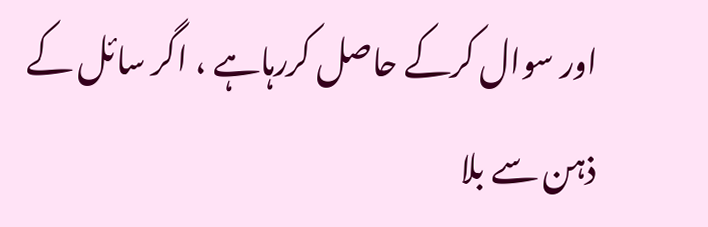اور سوال کرکے حاصل کررہاہے ، اگر سائل کے ذہن سے بلا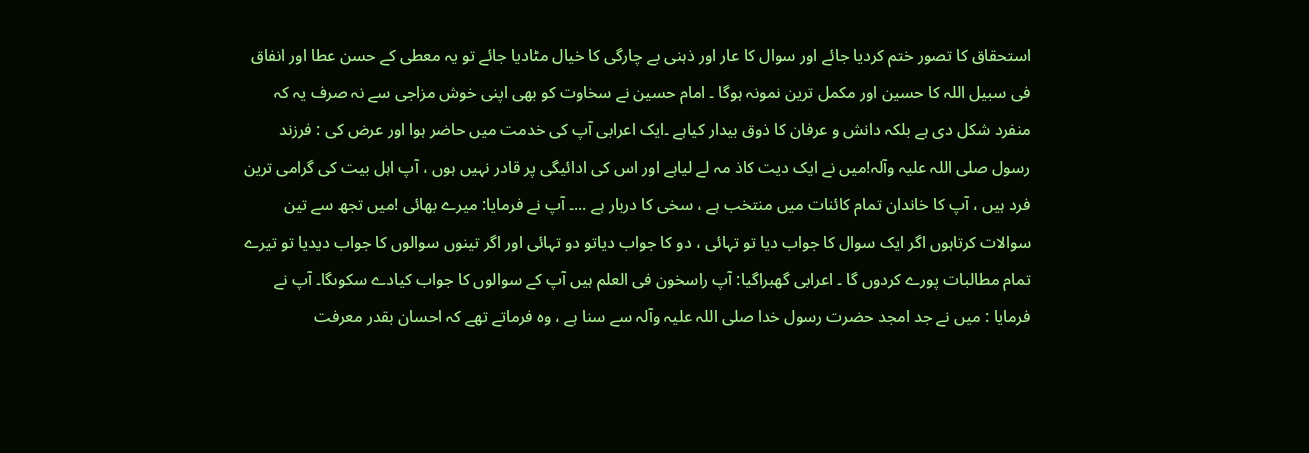استحقاق کا تصور ختم کردیا جائے اور سوال کا عار اور ذہنی بے چارگی کا خیال مٹادیا جائے تو یہ معطی کے حسن عطا اور انفاق فی سبیل اللہ کا حسین اور مکمل ترین نمونہ ہوگا ۔ امام حسین نے سخاوت کو بھی اپنی خوش مزاجی سے نہ صرف یہ کہ منفرد شکل دی ہے بلکہ دانش و عرفان کا ذوق بیدار کیاہے ۔ایک اعرابی آپ کی خدمت میں حاضر ہوا اور عرض کی : فرزند رسول صلی اللہ علیہ وآلہ!میں نے ایک دیت کاذ مہ لے لیاہے اور اس کی ادائیگی پر قادر نہیں ہوں ، آپ اہل بیت کی گرامی ترین فرد ہیں ، آپ کا خاندان تمام کائنات میں منتخب ہے ، سخی کا دربار ہے ...۔ آپ نے فرمایا: میرے بھائی !میں تجھ سے تین سوالات کرتاہوں اگر ایک سوال کا جواب دیا تو تہائی ، دو کا جواب دیاتو دو تہائی اور اگر تینوں سوالوں کا جواب دیدیا تو تیرے تمام مطالبات پورے کردوں گا ۔ اعرابی گھبراگیا: آپ راسخون فی العلم ہیں آپ کے سوالوں کا جواب کیادے سکوںگا۔ آپ نے فرمایا : میں نے جد امجد حضرت رسول خدا صلی اللہ علیہ وآلہ سے سنا ہے ، وہ فرماتے تھے کہ احسان بقدر معرفت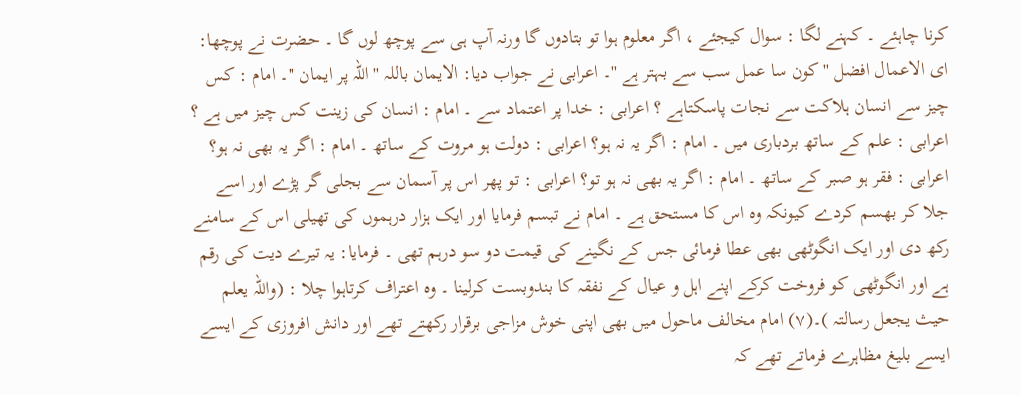کرنا چاہئے ۔ کہنے لگا : سوال کیجئے ، اگر معلوم ہوا تو بتادوں گا ورنہ آپ ہی سے پوچھ لوں گا ۔ حضرت نے پوچھا: ای الاعمال افضل '' کون سا عمل سب سے بہتر ہے ''۔ اعرابی نے جواب دیا: الایمان باللہ '' اللہ پر ایمان ''۔ امام : کس چیز سے انسان ہلاکت سے نجات پاسکتاہے ؟ اعرابی : خدا پر اعتماد سے ۔ امام : انسان کی زینت کس چیز میں ہے ؟ اعرابی : علم کے ساتھ بردباری میں ۔ امام : اگر یہ نہ ہو؟ اعرابی : دولت ہو مروت کے ساتھ ۔ امام : اگر یہ بھی نہ ہو؟ اعرابی : فقر ہو صبر کے ساتھ ۔ امام : اگر یہ بھی نہ ہو تو؟ اعرابی : تو پھر اس پر آسمان سے بجلی گر پڑے اور اسے جلا کر بھسم کردے کیونکہ وہ اس کا مستحق ہے ۔ امام نے تبسم فرمایا اور ایک ہزار درہموں کی تھیلی اس کے سامنے رکھ دی اور ایک انگوٹھی بھی عطا فرمائی جس کے نگینے کی قیمت دو سو درہم تھی ۔ فرمایا: یہ تیرے دیت کی رقم ہے اور انگوٹھی کو فروخت کرکے اپنے اہل و عیال کے نفقہ کا بندوبست کرلینا ۔ وہ اعتراف کرتاہوا چلا : (واللہ یعلم حیث یجعل رسالتہ )۔(٧) امام مخالف ماحول میں بھی اپنی خوش مزاجی برقرار رکھتے تھے اور دانش افروزی کے ایسے ایسے بلیغ مظاہرے فرماتے تھے کہ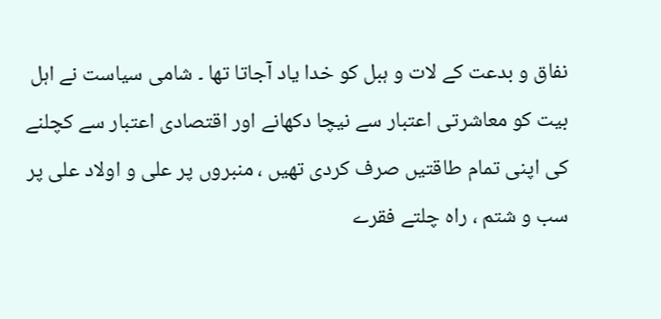نفاق و بدعت کے لات و ہبل کو خدا یاد آجاتا تھا ۔ شامی سیاست نے اہل بیت کو معاشرتی اعتبار سے نیچا دکھانے اور اقتصادی اعتبار سے کچلنے کی اپنی تمام طاقتیں صرف کردی تھیں ، منبروں پر علی و اولاد علی پر سب و شتم ، راہ چلتے فقرے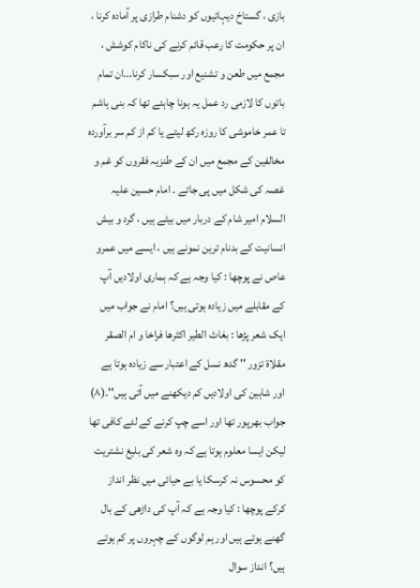بازی ، گستاخ دیہاتیوں کو دشنام طرازی پر آمادہ کرنا ، ان پر حکومت کا رعب قائم کرنے کی ناکام کوشش ، مجمع میں طعن و تشنیع اور سبکسار کرنا...ان تمام باتوں کا لازمی رد عمل یہ ہونا چاہئے تھا کہ بنی ہاشم تا عمر خاموشی کا روزہ رکھ لیتے یا کم از کم سر برآوردہ مخالفین کے مجمع میں ان کے طنزیہ فقروں کو غم و غصہ کی شکل میں پی جاتے ۔ امام حسین علیہ السلام امیر شام کے دربار میں بیٹے ہیں ، گرد و بیش انسانیت کے بدنام ترین نمونے ہیں ، ایسے میں عمرو عاص نے پوچھا : کیا وجہ ہے کہ ہماری اولادیں آپ کے مقابلے میں زیادہ ہوتی ہیں؟ امام نے جواب میں ایک شعر پڑھا : بغاث الطیر اکثرھا فراخا و ام الصقر مقلاة تزور '' گدھ نسل کے اعتبار سے زیادہ ہوتا ہے اور شاہین کی اولادیں کم دیکھنے میں آتی ہیں''۔(٨) جواب بھرپور تھا اور اسے چپ کرنے کے لئے کافی تھا لیکن ایسا معلوم ہوتا ہے کہ وہ شعر کی بلیغ نشتریت کو محسوس نہ کرسکا یا بے حیائی میں نظر انداز کرکے پوچھا : کیا وجہ ہے کہ آپ کی داڑھی کے بال گھنے ہوتے ہیں اور ہم لوگوں کے چہروں پر کم ہوتے ہیں؟ انداز سوال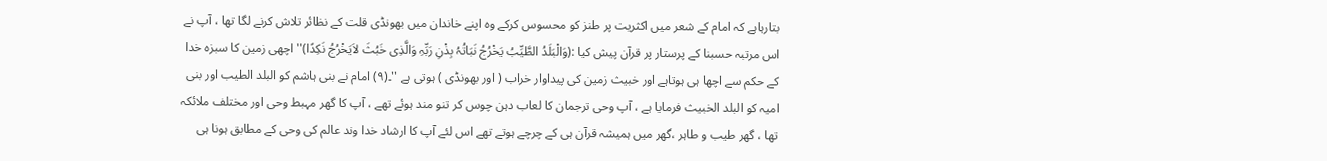بتارہاہے کہ امام کے شعر میں اکثریت پر طنز کو محسوس کرکے وہ اپنے خاندان میں بھونڈی قلت کے نظائر تلاش کرنے لگا تھا ، آپ نے اس مرتبہ حسبنا کے پرستار پر قرآن پیش کیا :(وَالْبَلَدُ الطَّیِّبُ یَخْرُجُ نَبَاتُہُ بِذْنِ رَبِّہِ وَالَّذِی خَبُثَ لاَیَخْرُجُ نَکِدًا)''اچھی زمین کا سبزہ خدا کے حکم سے اچھا ہی ہوتاہے اور خبیث زمین کی پیداوار خراب ( اور بھونڈی ) ہوتی ہے ''۔(٩) امام نے بنی ہاشم کو البلد الطیب اور بنی امیہ کو البلد الخبیث فرمایا ہے ، آپ وحی ترجمان کا لعاب دہن چوس کر تنو مند ہوئے تھے ، آپ کا گھر مہبط وحی اور مختلف ملائکہ تھا ، گھر طیب و طاہر ،گھر میں ہمیشہ قرآن ہی کے چرچے ہوتے تھے اس لئے آپ کا ارشاد خدا وند عالم کی وحی کے مطابق ہونا ہی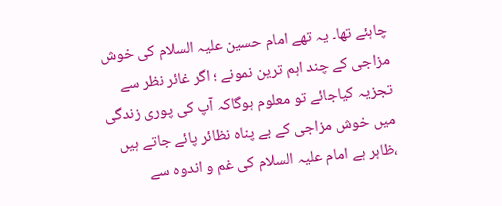چاہئے تھا۔ یہ تھے امام حسین علیہ السلام کی خوش مزاجی کے چند اہم ترین نمونے ؛ اگر غائر نظر سے تجزیہ کیاجائے تو معلوم ہوگاکہ آپ کی پوری زندگی میں خوش مزاجی کے بے پناہ نظائر پائے جاتے ہیں ،ظاہر ہے امام علیہ السلام کی غم و اندوہ سے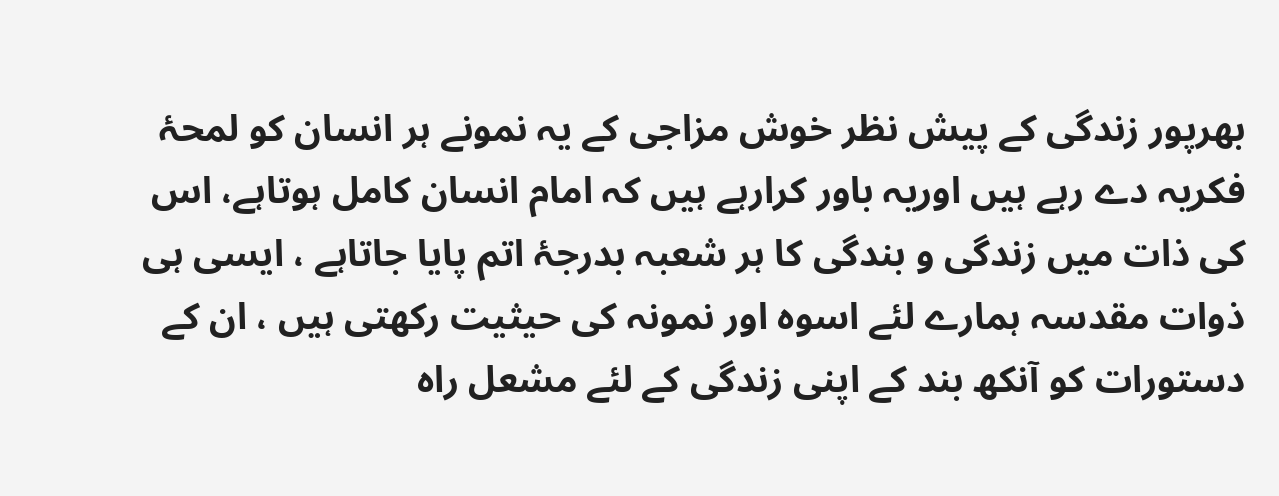بھرپور زندگی کے پیش نظر خوش مزاجی کے یہ نمونے ہر انسان کو لمحۂ فکریہ دے رہے ہیں اوریہ باور کرارہے ہیں کہ امام انسان کامل ہوتاہے، اس کی ذات میں زندگی و بندگی کا ہر شعبہ بدرجۂ اتم پایا جاتاہے ، ایسی ہی ذوات مقدسہ ہمارے لئے اسوہ اور نمونہ کی حیثیت رکھتی ہیں ، ان کے دستورات کو آنکھ بند کے اپنی زندگی کے لئے مشعل راہ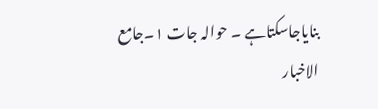بنایاجاسکتاہے ۔ حوالہ جات ١۔جامع الاخبار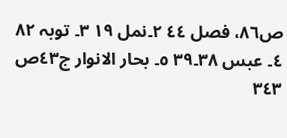ص٨٦، فصل ٤٤ ٢۔نمل ١٩ ٣۔ توبہ ٨٢ ٤۔ عبس ٣٨۔٣٩ ٥۔ بحار الانوار ج٤٣ص ٣٤٣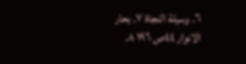٦۔ وسیلة النجاة ٧۔ بحار الانوار ٤٤ص ١٩٦ ٨۔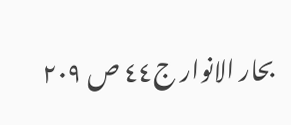بحار الانوار ج٤٤ ص ٢٠٩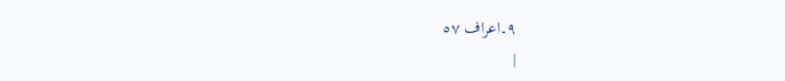٩۔اعراف ٥٧
|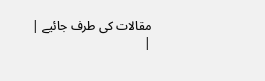مقالات کی طرف جائیے |
|